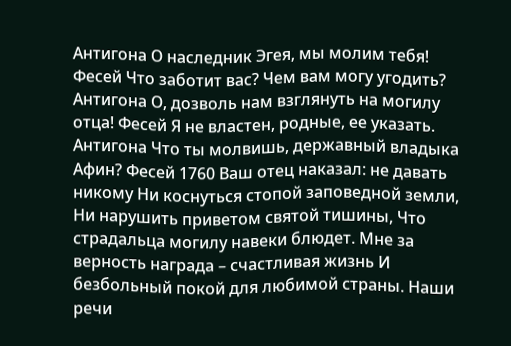Антигона О наследник Эгея, мы молим тебя! Фесей Что заботит вас? Чем вам могу угодить? Антигона О, дозволь нам взглянуть на могилу отца! Фесей Я не властен, родные, ее указать. Антигона Что ты молвишь, державный владыка Афин? Фесей 1760 Ваш отец наказал: не давать никому Ни коснуться стопой заповедной земли, Ни нарушить приветом святой тишины, Что страдальца могилу навеки блюдет. Мне за верность награда – счастливая жизнь И безбольный покой для любимой страны. Наши речи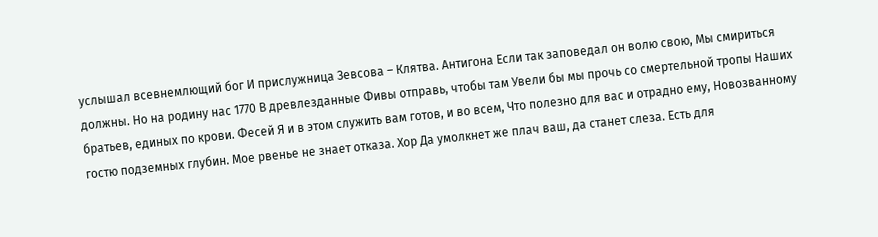услышал всевнемлющий бог И прислужница Зевсова – Клятва. Антигона Если так заповедал он волю свою, Мы смириться должны. Но на родину нас 1770 В древлезданные Фивы отправь, чтобы там Увели бы мы прочь со смертельной тропы Наших братьев, единых по крови. Фесей Я и в этом служить вам готов, и во всем, Что полезно для вас и отрадно ему, Новозванному гостю подземных глубин. Мое рвенье не знает отказа. Хор Да умолкнет же плач ваш, да станет слеза. Есть для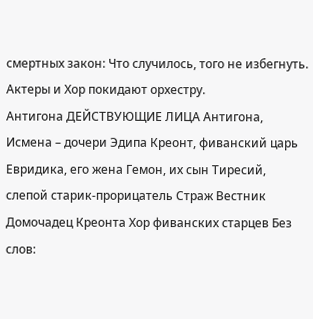смертных закон: Что случилось, того не избегнуть. Актеры и Хор покидают орхестру.
Антигона ДЕЙСТВУЮЩИЕ ЛИЦА Антигона, Исмена – дочери Эдипа Креонт, фиванский царь Евридика, его жена Гемон, их сын Тиресий, слепой старик-прорицатель Страж Вестник Домочадец Креонта Хор фиванских старцев Без слов: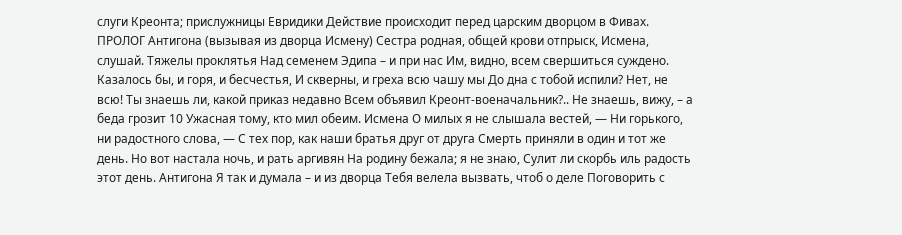слуги Креонта; прислужницы Евридики Действие происходит перед царским дворцом в Фивах. ПРОЛОГ Антигона (вызывая из дворца Исмену) Сестра родная, общей крови отпрыск, Исмена, слушай. Тяжелы проклятья Над семенем Эдипа – и при нас Им, видно, всем свершиться суждено. Казалось бы, и горя, и бесчестья, И скверны, и греха всю чашу мы До дна с тобой испили? Нет, не всю! Ты знаешь ли, какой приказ недавно Всем объявил Креонт-военачальник?.. Не знаешь, вижу, – а беда грозит 10 Ужасная тому, кто мил обеим. Исмена О милых я не слышала вестей, — Ни горького, ни радостного слова, — С тех пор, как наши братья друг от друга Смерть приняли в один и тот же день. Но вот настала ночь, и рать аргивян На родину бежала; я не знаю, Сулит ли скорбь иль радость этот день. Антигона Я так и думала – и из дворца Тебя велела вызвать, чтоб о деле Поговорить с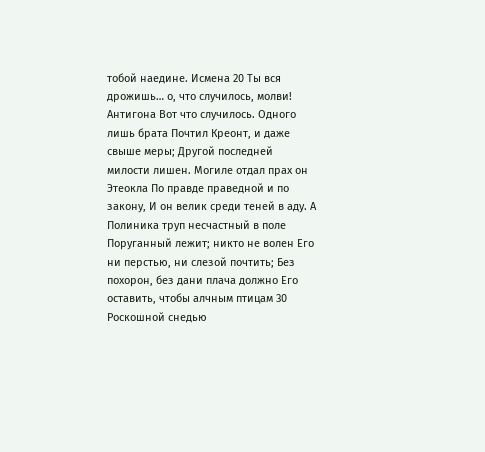тобой наедине. Исмена 20 Ты вся дрожишь… о, что случилось, молви! Антигона Вот что случилось. Одного лишь брата Почтил Креонт, и даже свыше меры; Другой последней милости лишен. Могиле отдал прах он Этеокла По правде праведной и по закону, И он велик среди теней в аду. А Полиника труп несчастный в поле Поруганный лежит; никто не волен Его ни перстью, ни слезой почтить; Без похорон, без дани плача должно Его оставить, чтобы алчным птицам 30 Роскошной снедью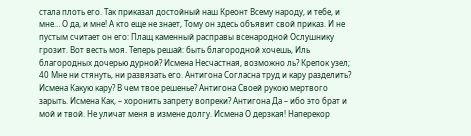стала плоть его. Так приказал достойный наш Креонт Всему народу, и тебе, и мне… О да, и мне! А кто еще не знает, Тому он здесь объявит свой приказ. И не пустым считает он его: Плащ каменный расправы всенародной Ослушнику грозит. Вот весть моя. Теперь решай: быть благородной хочешь, Иль благородных дочерью дурной? Исмена Несчастная, возможно ль? Крепок узел; 40 Мне ни стянуть, ни развязать его. Антигона Согласна труд и кару разделить? Исмена Какую кару? В чем твое решенье? Антигона Своей рукою мертвого зарыть. Исмена Как, – хоронить запрету вопреки? Антигона Да – ибо это брат и мой и твой. Не уличат меня в измене долгу. Исмена О дерзкая! Наперекор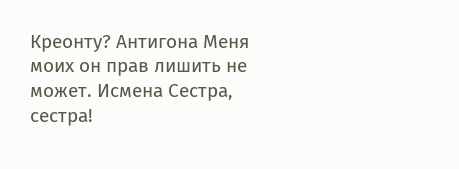Креонту? Антигона Меня моих он прав лишить не может. Исмена Сестра, сестра!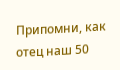Припомни, как отец наш 50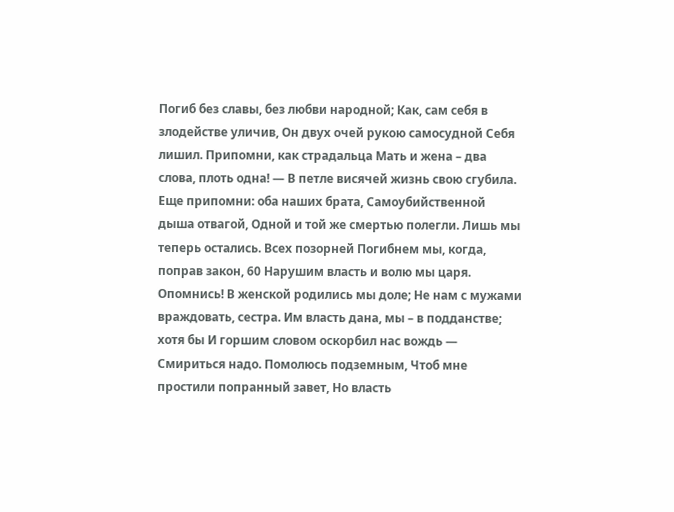Погиб без славы, без любви народной; Как, сам себя в злодействе уличив, Он двух очей рукою самосудной Себя лишил. Припомни, как страдальца Мать и жена – два слова, плоть одна! — В петле висячей жизнь свою сгубила. Еще припомни: оба наших брата, Самоубийственной дыша отвагой, Одной и той же смертью полегли. Лишь мы теперь остались. Всех позорней Погибнем мы, когда, поправ закон, 60 Нарушим власть и волю мы царя. Опомнись! В женской родились мы доле; Не нам с мужами враждовать, сестра. Им власть дана, мы – в подданстве; хотя бы И горшим словом оскорбил нас вождь — Смириться надо. Помолюсь подземным, Чтоб мне простили попранный завет, Но власть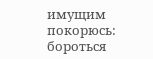имущим покорюсь: бороться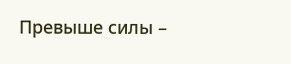Превыше силы –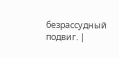безрассудный подвиг. |